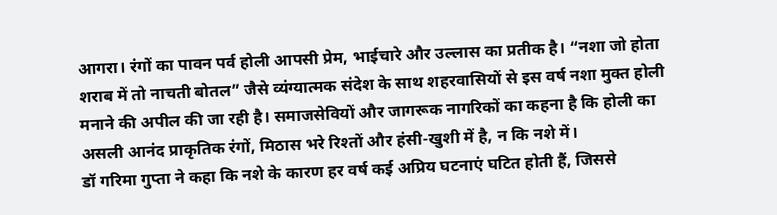आगरा। रंगों का पावन पर्व होली आपसी प्रेम, भाईचारे और उल्लास का प्रतीक है। “नशा जो होता शराब में तो नाचती बोतल” जैसे व्यंग्यात्मक संदेश के साथ शहरवासियों से इस वर्ष नशा मुक्त होली मनाने की अपील की जा रही है। समाजसेवियों और जागरूक नागरिकों का कहना है कि होली का असली आनंद प्राकृतिक रंगों, मिठास भरे रिश्तों और हंसी-खुशी में है, न कि नशे में।
डॉ गरिमा गुप्ता ने कहा कि नशे के कारण हर वर्ष कई अप्रिय घटनाएं घटित होती हैं, जिससे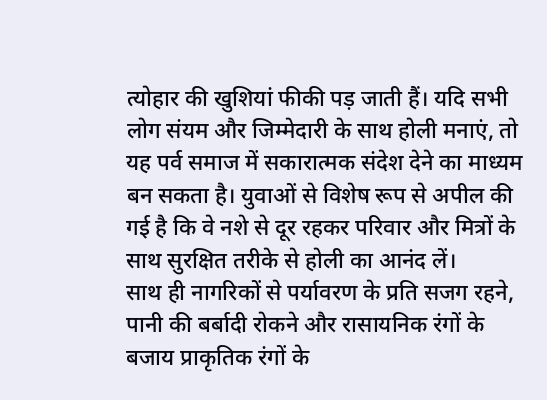त्योहार की खुशियां फीकी पड़ जाती हैं। यदि सभी लोग संयम और जिम्मेदारी के साथ होली मनाएं, तो यह पर्व समाज में सकारात्मक संदेश देने का माध्यम बन सकता है। युवाओं से विशेष रूप से अपील की गई है कि वे नशे से दूर रहकर परिवार और मित्रों के साथ सुरक्षित तरीके से होली का आनंद लें।
साथ ही नागरिकों से पर्यावरण के प्रति सजग रहने, पानी की बर्बादी रोकने और रासायनिक रंगों के बजाय प्राकृतिक रंगों के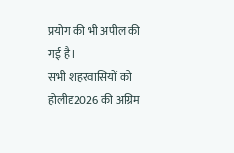प्रयोग की भी अपील की गई है।
सभी शहरवासियों को होलीदृ2026 की अग्रिम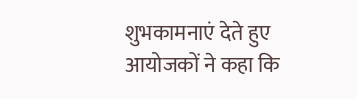शुभकामनाएं देते हुए आयोजकों ने कहा कि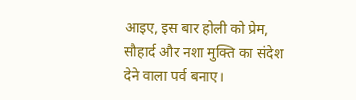आइए, इस बार होली को प्रेम, सौहार्द और नशा मुक्ति का संदेश देने वाला पर्व बनाए।